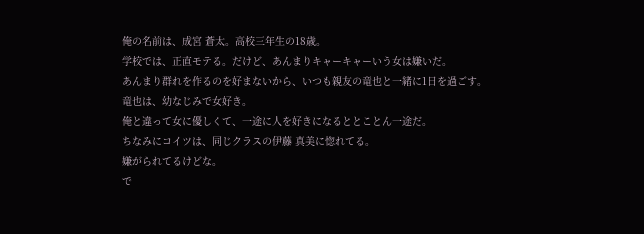俺の名前は、成宮 蒼太。高校三年生の18歳。
学校では、正直モテる。だけど、あんまりキャーキャーいう女は嫌いだ。
あんまり群れを作るのを好まないから、いつも親友の竜也と一緒に1日を過ごす。
竜也は、幼なじみで女好き。
俺と違って女に優しくて、一途に人を好きになるととことん一途だ。
ちなみにコイツは、同じクラスの伊藤 真美に惚れてる。
嫌がられてるけどな。
で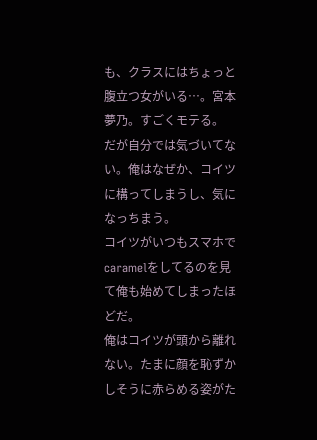も、クラスにはちょっと腹立つ女がいる…。宮本 夢乃。すごくモテる。
だが自分では気づいてない。俺はなぜか、コイツに構ってしまうし、気になっちまう。
コイツがいつもスマホでcaramelをしてるのを見て俺も始めてしまったほどだ。
俺はコイツが頭から離れない。たまに顔を恥ずかしそうに赤らめる姿がた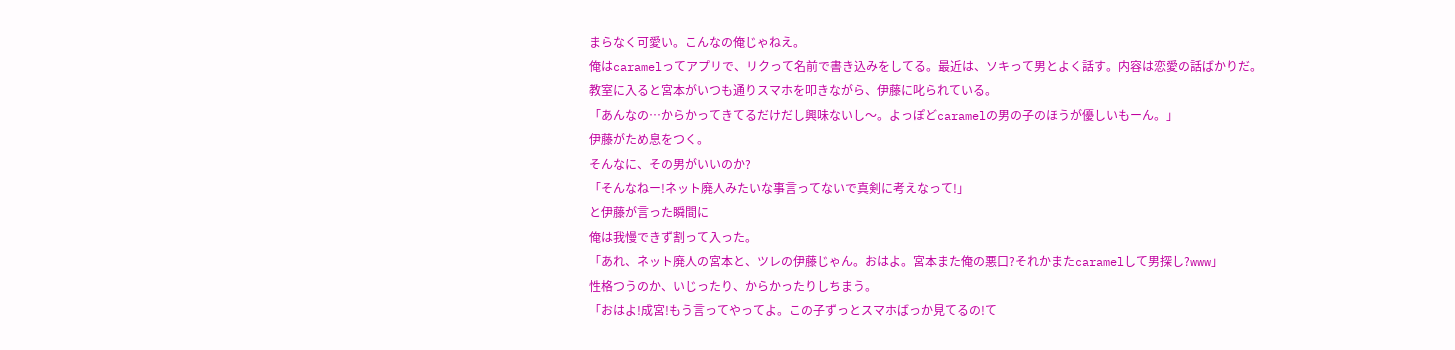まらなく可愛い。こんなの俺じゃねえ。
俺はcaramelってアプリで、リクって名前で書き込みをしてる。最近は、ソキって男とよく話す。内容は恋愛の話ばかりだ。
教室に入ると宮本がいつも通りスマホを叩きながら、伊藤に叱られている。
「あんなの…からかってきてるだけだし興味ないし〜。よっぽどcaramelの男の子のほうが優しいもーん。」
伊藤がため息をつく。
そんなに、その男がいいのか?
「そんなねー!ネット廃人みたいな事言ってないで真剣に考えなって!」
と伊藤が言った瞬間に
俺は我慢できず割って入った。
「あれ、ネット廃人の宮本と、ツレの伊藤じゃん。おはよ。宮本また俺の悪口?それかまたcaramelして男探し?www」
性格つうのか、いじったり、からかったりしちまう。
「おはよ!成宮!もう言ってやってよ。この子ずっとスマホばっか見てるの!て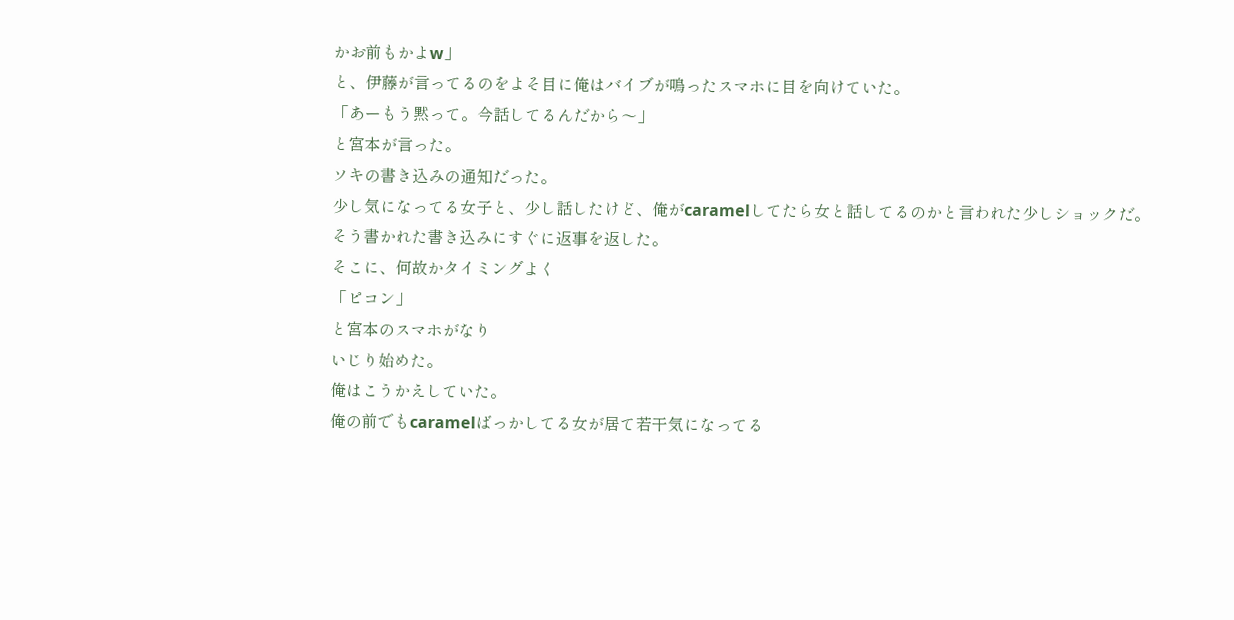かお前もかよw」
と、伊藤が言ってるのをよそ目に俺はバイブが鳴ったスマホに目を向けていた。
「あーもう黙って。今話してるんだから〜」
と宮本が言った。
ソキの書き込みの通知だった。
少し気になってる女子と、少し話したけど、俺がcaramelしてたら女と話してるのかと言われた少しショックだ。
そう書かれた書き込みにすぐに返事を返した。
そこに、何故かタイミングよく
「ピコン」
と宮本のスマホがなり
いじり始めた。
俺はこうかえしていた。
俺の前でもcaramelばっかしてる女が居て若干気になってる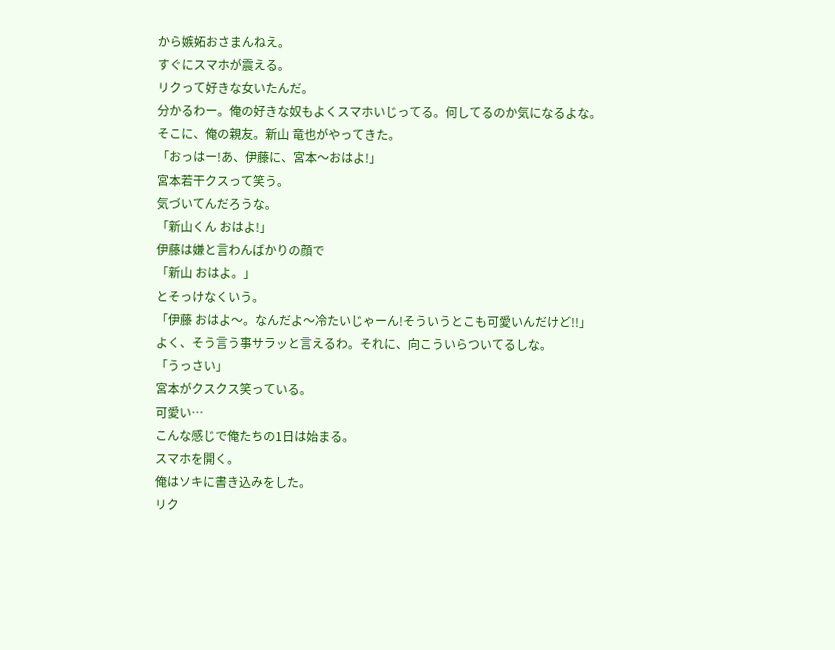から嫉妬おさまんねえ。
すぐにスマホが震える。
リクって好きな女いたんだ。
分かるわー。俺の好きな奴もよくスマホいじってる。何してるのか気になるよな。
そこに、俺の親友。新山 竜也がやってきた。
「おっはー!あ、伊藤に、宮本〜おはよ!」
宮本若干クスって笑う。
気づいてんだろうな。
「新山くん おはよ!」
伊藤は嫌と言わんばかりの顔で
「新山 おはよ。」
とそっけなくいう。
「伊藤 おはよ〜。なんだよ〜冷たいじゃーん!そういうとこも可愛いんだけど!!」
よく、そう言う事サラッと言えるわ。それに、向こういらついてるしな。
「うっさい」
宮本がクスクス笑っている。
可愛い…
こんな感じで俺たちの1日は始まる。
スマホを開く。
俺はソキに書き込みをした。
リク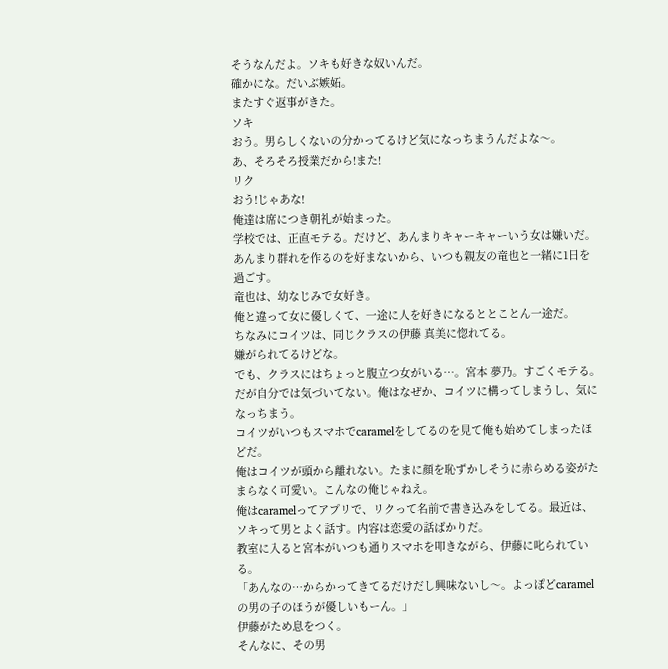そうなんだよ。ソキも好きな奴いんだ。
確かにな。だいぶ嫉妬。
またすぐ返事がきた。
ソキ
おう。男らしくないの分かってるけど気になっちまうんだよな〜。
あ、そろそろ授業だから!また!
リク
おう!じゃあな!
俺達は席につき朝礼が始まった。
学校では、正直モテる。だけど、あんまりキャーキャーいう女は嫌いだ。
あんまり群れを作るのを好まないから、いつも親友の竜也と一緒に1日を過ごす。
竜也は、幼なじみで女好き。
俺と違って女に優しくて、一途に人を好きになるととことん一途だ。
ちなみにコイツは、同じクラスの伊藤 真美に惚れてる。
嫌がられてるけどな。
でも、クラスにはちょっと腹立つ女がいる…。宮本 夢乃。すごくモテる。
だが自分では気づいてない。俺はなぜか、コイツに構ってしまうし、気になっちまう。
コイツがいつもスマホでcaramelをしてるのを見て俺も始めてしまったほどだ。
俺はコイツが頭から離れない。たまに顔を恥ずかしそうに赤らめる姿がたまらなく可愛い。こんなの俺じゃねえ。
俺はcaramelってアプリで、リクって名前で書き込みをしてる。最近は、ソキって男とよく話す。内容は恋愛の話ばかりだ。
教室に入ると宮本がいつも通りスマホを叩きながら、伊藤に叱られている。
「あんなの…からかってきてるだけだし興味ないし〜。よっぽどcaramelの男の子のほうが優しいもーん。」
伊藤がため息をつく。
そんなに、その男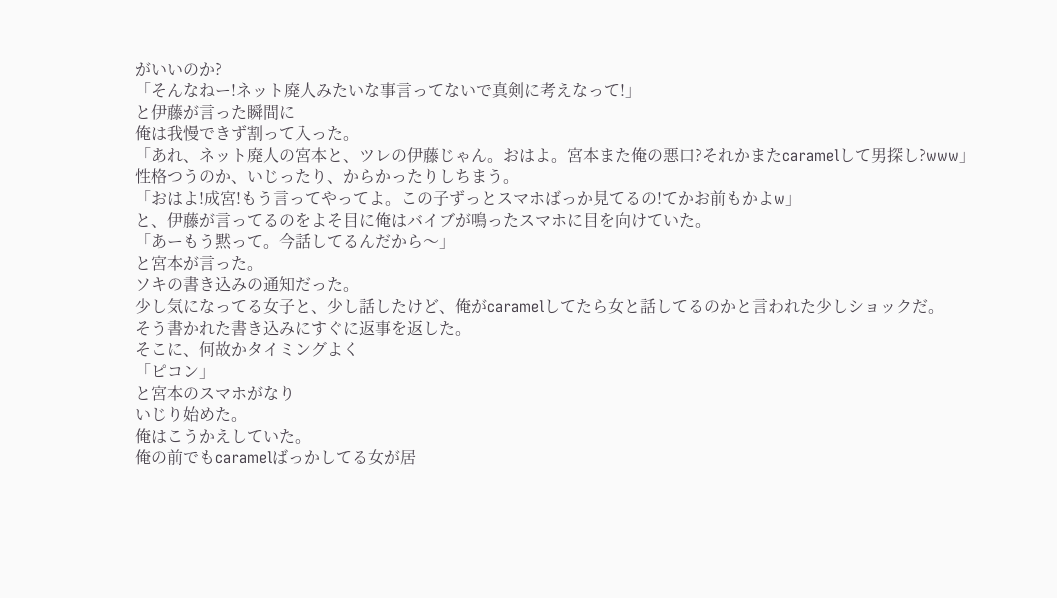がいいのか?
「そんなねー!ネット廃人みたいな事言ってないで真剣に考えなって!」
と伊藤が言った瞬間に
俺は我慢できず割って入った。
「あれ、ネット廃人の宮本と、ツレの伊藤じゃん。おはよ。宮本また俺の悪口?それかまたcaramelして男探し?www」
性格つうのか、いじったり、からかったりしちまう。
「おはよ!成宮!もう言ってやってよ。この子ずっとスマホばっか見てるの!てかお前もかよw」
と、伊藤が言ってるのをよそ目に俺はバイブが鳴ったスマホに目を向けていた。
「あーもう黙って。今話してるんだから〜」
と宮本が言った。
ソキの書き込みの通知だった。
少し気になってる女子と、少し話したけど、俺がcaramelしてたら女と話してるのかと言われた少しショックだ。
そう書かれた書き込みにすぐに返事を返した。
そこに、何故かタイミングよく
「ピコン」
と宮本のスマホがなり
いじり始めた。
俺はこうかえしていた。
俺の前でもcaramelばっかしてる女が居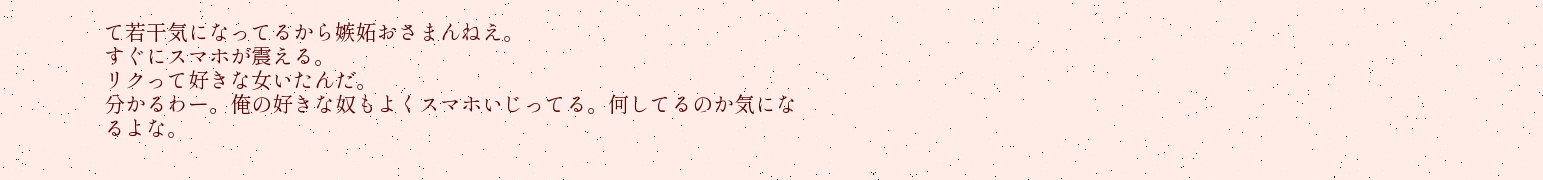て若干気になってるから嫉妬おさまんねえ。
すぐにスマホが震える。
リクって好きな女いたんだ。
分かるわー。俺の好きな奴もよくスマホいじってる。何してるのか気になるよな。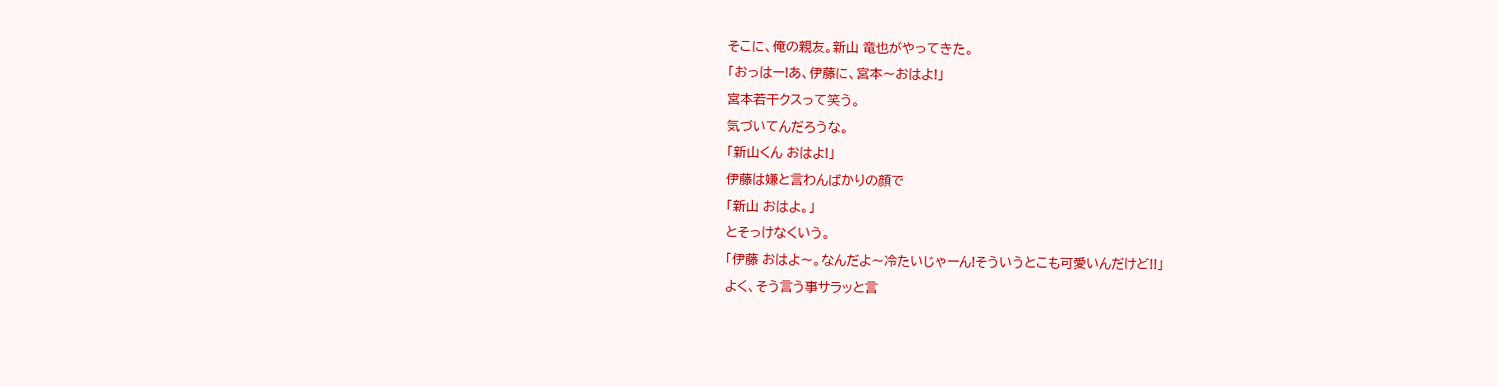そこに、俺の親友。新山 竜也がやってきた。
「おっはー!あ、伊藤に、宮本〜おはよ!」
宮本若干クスって笑う。
気づいてんだろうな。
「新山くん おはよ!」
伊藤は嫌と言わんばかりの顔で
「新山 おはよ。」
とそっけなくいう。
「伊藤 おはよ〜。なんだよ〜冷たいじゃーん!そういうとこも可愛いんだけど!!」
よく、そう言う事サラッと言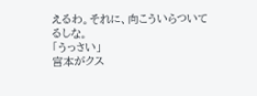えるわ。それに、向こういらついてるしな。
「うっさい」
宮本がクス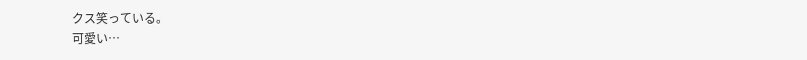クス笑っている。
可愛い…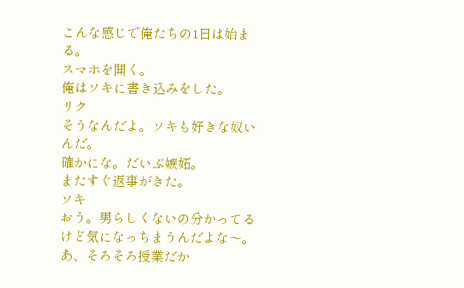こんな感じで俺たちの1日は始まる。
スマホを開く。
俺はソキに書き込みをした。
リク
そうなんだよ。ソキも好きな奴いんだ。
確かにな。だいぶ嫉妬。
またすぐ返事がきた。
ソキ
おう。男らしくないの分かってるけど気になっちまうんだよな〜。
あ、そろそろ授業だか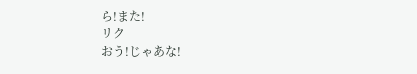ら!また!
リク
おう!じゃあな!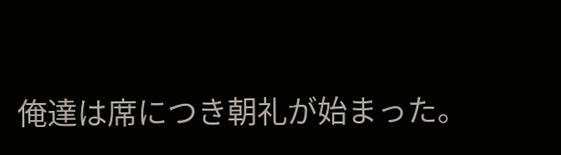俺達は席につき朝礼が始まった。